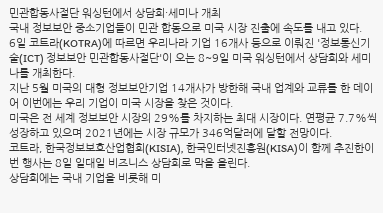민관합동사절단 워싱턴에서 상담회·세미나 개최
국내 정보보안 중소기업들이 민관 합동으로 미국 시장 진출에 속도를 내고 있다.
6일 코트라(KOTRA)에 따르면 우리나라 기업 16개사 등으로 이뤄진 '정보통신기술(ICT) 정보보안 민관합동사절단'이 오는 8~9일 미국 워싱턴에서 상담회와 세미나를 개최한다.
지난 5월 미국의 대형 정보보안기업 14개사가 방한해 국내 업계와 교류를 한 데이어 이번에는 우리 기업이 미국 시장을 찾은 것이다.
미국은 전 세계 정보보안 시장의 29%를 차지하는 최대 시장이다. 연평균 7.7%씩성장하고 있으며 2021년에는 시장 규모가 346억달러에 달할 전망이다.
코트라, 한국정보보호산업협회(KISIA), 한국인터넷진흥원(KISA)이 함께 추진한이번 행사는 8일 일대일 비즈니스 상담회로 막을 올린다.
상담회에는 국내 기업을 비롯해 미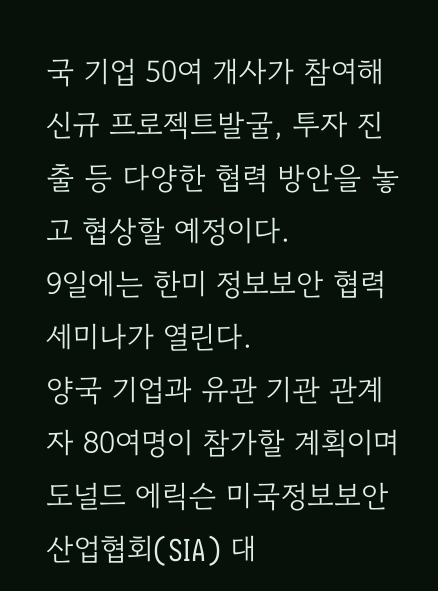국 기업 50여 개사가 참여해 신규 프로젝트발굴, 투자 진출 등 다양한 협력 방안을 놓고 협상할 예정이다.
9일에는 한미 정보보안 협력 세미나가 열린다.
양국 기업과 유관 기관 관계자 80여명이 참가할 계획이며 도널드 에릭슨 미국정보보안산업협회(SIA) 대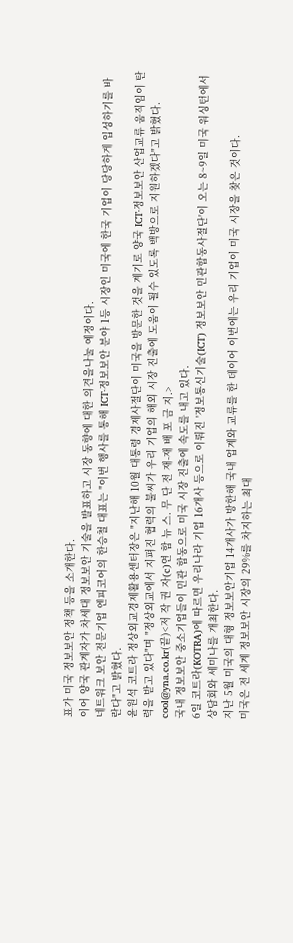표가 미국 정보보안 정책 등을 소개한다.
이어 양국 관계자가 차세대 정보보안 기술을 발표하고 시장 동향에 대한 의견을나눌 예정이다.
네트워크 보안 전문기업 엔피코어의 한승철 대표는 "이번 행사를 통해 ICT·정보보안 분야 1등 시장인 미국에 한국 기업이 당당하게 입성하기를 바란다"고 밝혔다.
윤원석 코트라 정상외교경제활용센터장은 "지난해 10월 대통령 경제사절단이 미국을 방문한 것을 계기로 양국 ICT·정보보안 산업교류 움직임이 탄력을 받고 있다"며 "정상외교에서 지펴진 협력의 불씨가 우리 기업의 해외 시장 진출에 도움이 될수 있도록 백방으로 지원하겠다"고 밝혔다.
cool@yna.co.kr(끝)<저 작 권 자(c)연 합 뉴 스. 무 단 전 재-재 배 포 금 지.>
국내 정보보안 중소기업들이 민관 합동으로 미국 시장 진출에 속도를 내고 있다.
6일 코트라(KOTRA)에 따르면 우리나라 기업 16개사 등으로 이뤄진 '정보통신기술(ICT) 정보보안 민관합동사절단'이 오는 8~9일 미국 워싱턴에서 상담회와 세미나를 개최한다.
지난 5월 미국의 대형 정보보안기업 14개사가 방한해 국내 업계와 교류를 한 데이어 이번에는 우리 기업이 미국 시장을 찾은 것이다.
미국은 전 세계 정보보안 시장의 29%를 차지하는 최대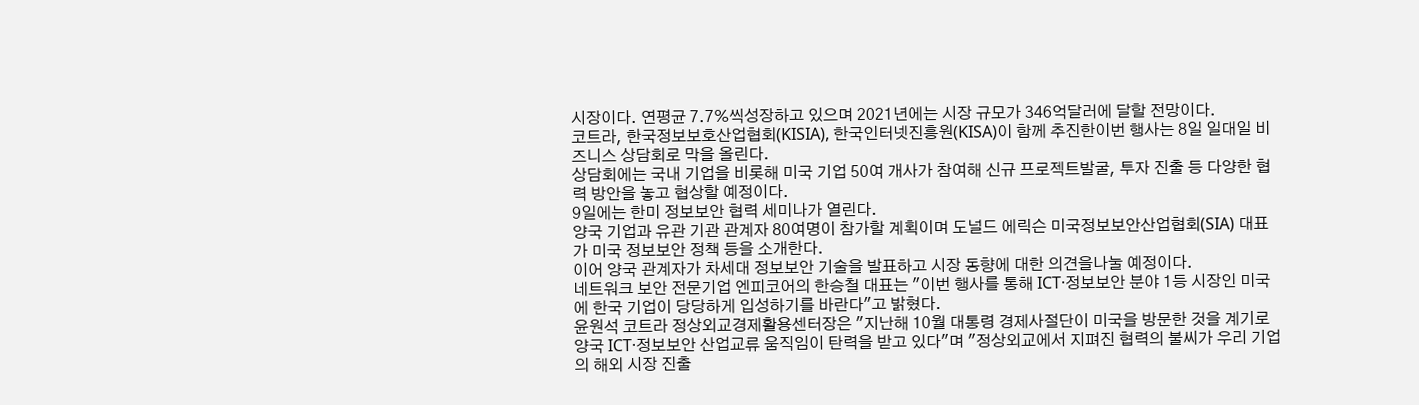시장이다. 연평균 7.7%씩성장하고 있으며 2021년에는 시장 규모가 346억달러에 달할 전망이다.
코트라, 한국정보보호산업협회(KISIA), 한국인터넷진흥원(KISA)이 함께 추진한이번 행사는 8일 일대일 비즈니스 상담회로 막을 올린다.
상담회에는 국내 기업을 비롯해 미국 기업 50여 개사가 참여해 신규 프로젝트발굴, 투자 진출 등 다양한 협력 방안을 놓고 협상할 예정이다.
9일에는 한미 정보보안 협력 세미나가 열린다.
양국 기업과 유관 기관 관계자 80여명이 참가할 계획이며 도널드 에릭슨 미국정보보안산업협회(SIA) 대표가 미국 정보보안 정책 등을 소개한다.
이어 양국 관계자가 차세대 정보보안 기술을 발표하고 시장 동향에 대한 의견을나눌 예정이다.
네트워크 보안 전문기업 엔피코어의 한승철 대표는 "이번 행사를 통해 ICT·정보보안 분야 1등 시장인 미국에 한국 기업이 당당하게 입성하기를 바란다"고 밝혔다.
윤원석 코트라 정상외교경제활용센터장은 "지난해 10월 대통령 경제사절단이 미국을 방문한 것을 계기로 양국 ICT·정보보안 산업교류 움직임이 탄력을 받고 있다"며 "정상외교에서 지펴진 협력의 불씨가 우리 기업의 해외 시장 진출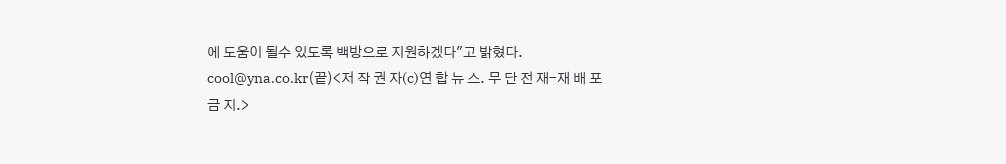에 도움이 될수 있도록 백방으로 지원하겠다"고 밝혔다.
cool@yna.co.kr(끝)<저 작 권 자(c)연 합 뉴 스. 무 단 전 재-재 배 포 금 지.>